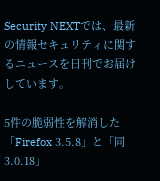Security NEXTでは、最新の情報セキュリティに関するニュースを日刊でお届けしています。

5件の脆弱性を解消した「Firefox 3.5.8」と「同3.0.18」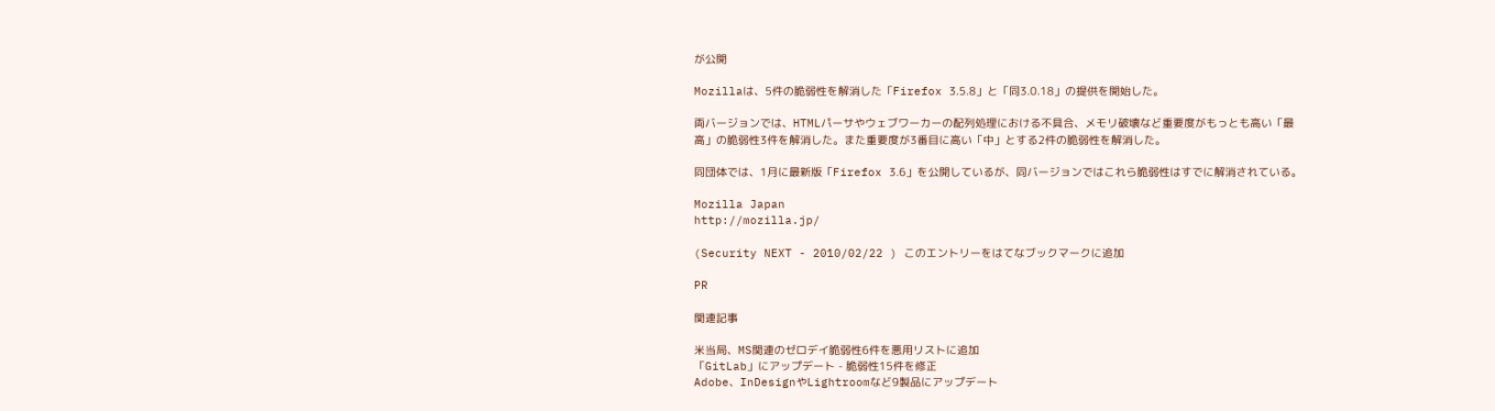が公開

Mozillaは、5件の脆弱性を解消した「Firefox 3.5.8」と「同3.0.18」の提供を開始した。

両バージョンでは、HTMLパーサやウェブワーカーの配列処理における不具合、メモリ破壊など重要度がもっとも高い「最高」の脆弱性3件を解消した。また重要度が3番目に高い「中」とする2件の脆弱性を解消した。

同団体では、1月に最新版「Firefox 3.6」を公開しているが、同バージョンではこれら脆弱性はすでに解消されている。

Mozilla Japan
http://mozilla.jp/

(Security NEXT - 2010/02/22 ) このエントリーをはてなブックマークに追加

PR

関連記事

米当局、MS関連のゼロデイ脆弱性6件を悪用リストに追加
「GitLab」にアップデート - 脆弱性15件を修正
Adobe、InDesignやLightroomなど9製品にアップデート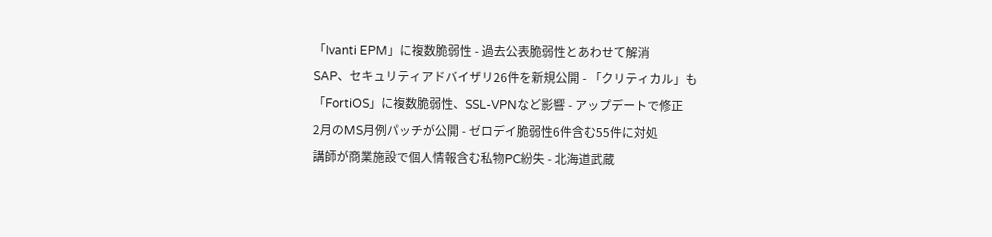「Ivanti EPM」に複数脆弱性 - 過去公表脆弱性とあわせて解消
SAP、セキュリティアドバイザリ26件を新規公開 - 「クリティカル」も
「FortiOS」に複数脆弱性、SSL-VPNなど影響 - アップデートで修正
2月のMS月例パッチが公開 - ゼロデイ脆弱性6件含む55件に対処
講師が商業施設で個人情報含む私物PC紛失 - 北海道武蔵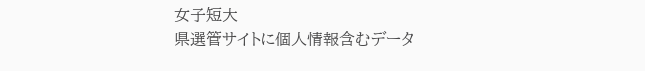女子短大
県選管サイトに個人情報含むデータ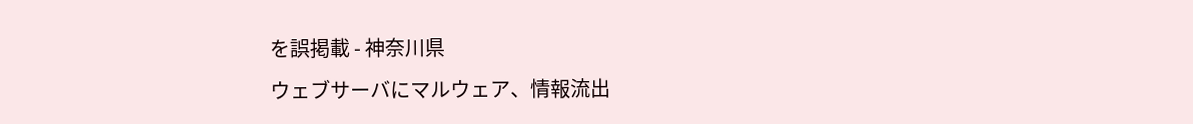を誤掲載 - 神奈川県
ウェブサーバにマルウェア、情報流出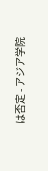は否定 - アジア学院